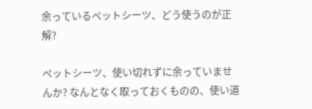余っているペットシーツ、どう使うのが正解?

ペットシーツ、使い切れずに余っていませんか? なんとなく取っておくものの、使い道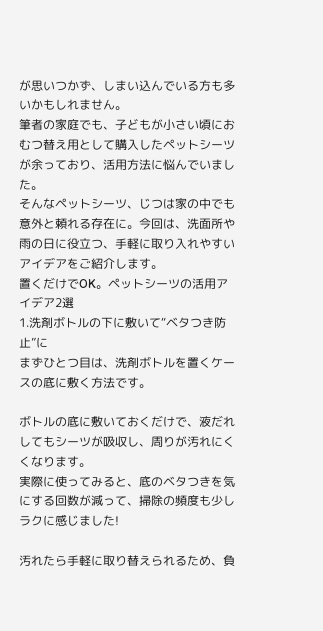が思いつかず、しまい込んでいる方も多いかもしれません。
筆者の家庭でも、子どもが小さい頃におむつ替え用として購入したペットシーツが余っており、活用方法に悩んでいました。
そんなペットシーツ、じつは家の中でも意外と頼れる存在に。今回は、洗面所や雨の日に役立つ、手軽に取り入れやすいアイデアをご紹介します。
置くだけでOK。ペットシーツの活用アイデア2選
1.洗剤ボトルの下に敷いて“ベタつき防止”に
まずひとつ目は、洗剤ボトルを置くケースの底に敷く方法です。

ボトルの底に敷いておくだけで、液だれしてもシーツが吸収し、周りが汚れにくくなります。
実際に使ってみると、底のベタつきを気にする回数が減って、掃除の頻度も少しラクに感じました!

汚れたら手軽に取り替えられるため、負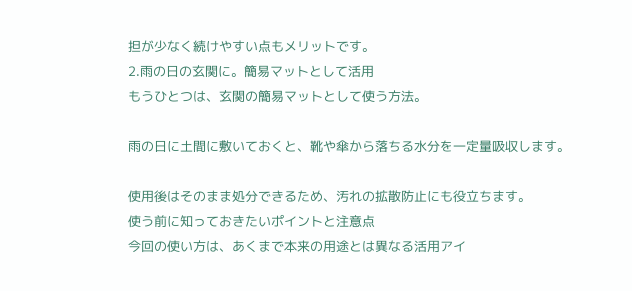担が少なく続けやすい点もメリットです。
2.雨の日の玄関に。簡易マットとして活用
もうひとつは、玄関の簡易マットとして使う方法。

雨の日に土間に敷いておくと、靴や傘から落ちる水分を一定量吸収します。

使用後はそのまま処分できるため、汚れの拡散防止にも役立ちます。
使う前に知っておきたいポイントと注意点
今回の使い方は、あくまで本来の用途とは異なる活用アイ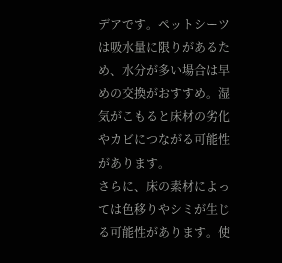デアです。ペットシーツは吸水量に限りがあるため、水分が多い場合は早めの交換がおすすめ。湿気がこもると床材の劣化やカビにつながる可能性があります。
さらに、床の素材によっては色移りやシミが生じる可能性があります。使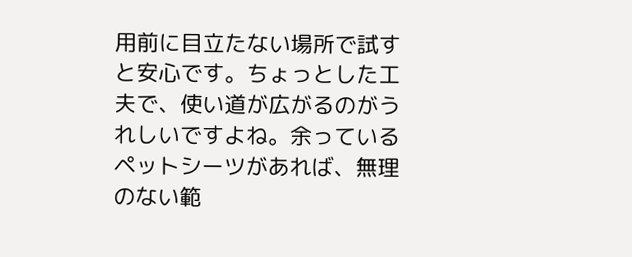用前に目立たない場所で試すと安心です。ちょっとした工夫で、使い道が広がるのがうれしいですよね。余っているペットシーツがあれば、無理のない範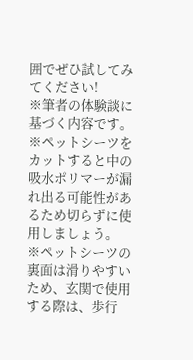囲でぜひ試してみてください!
※筆者の体験談に基づく内容です。
※ペットシーツをカットすると中の吸水ポリマーが漏れ出る可能性があるため切らずに使用しましょう。
※ペットシーツの裏面は滑りやすいため、玄関で使用する際は、歩行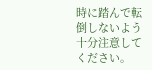時に踏んで転倒しないよう十分注意してください。